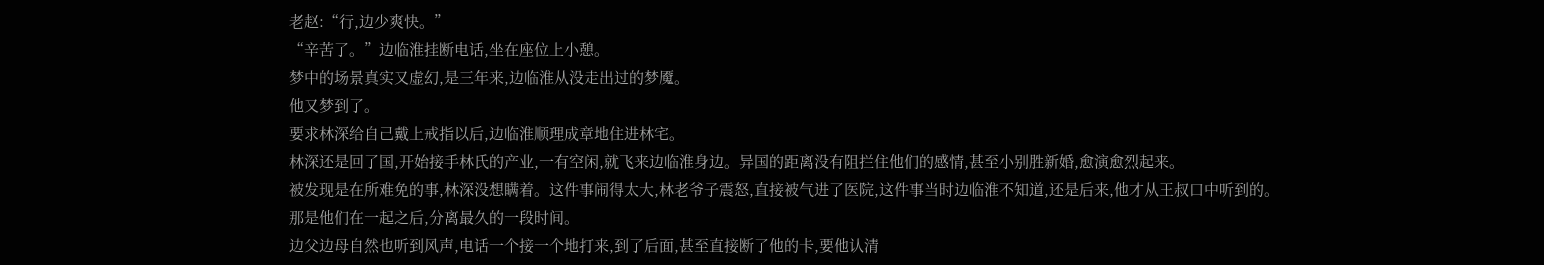老赵:“行,边少爽快。”
“辛苦了。”边临淮挂断电话,坐在座位上小憩。
梦中的场景真实又虚幻,是三年来,边临淮从没走出过的梦魇。
他又梦到了。
要求林深给自己戴上戒指以后,边临淮顺理成章地住进林宅。
林深还是回了国,开始接手林氏的产业,一有空闲,就飞来边临淮身边。异国的距离没有阻拦住他们的感情,甚至小别胜新婚,愈演愈烈起来。
被发现是在所难免的事,林深没想瞒着。这件事闹得太大,林老爷子震怒,直接被气进了医院,这件事当时边临淮不知道,还是后来,他才从王叔口中听到的。
那是他们在一起之后,分离最久的一段时间。
边父边母自然也听到风声,电话一个接一个地打来,到了后面,甚至直接断了他的卡,要他认清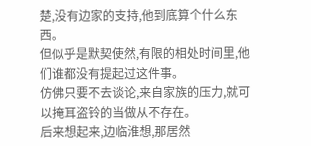楚,没有边家的支持,他到底算个什么东西。
但似乎是默契使然,有限的相处时间里,他们谁都没有提起过这件事。
仿佛只要不去谈论,来自家族的压力,就可以掩耳盗铃的当做从不存在。
后来想起来,边临淮想,那居然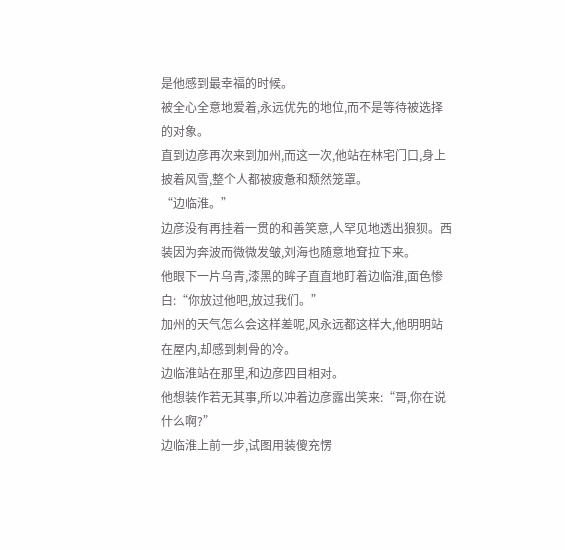是他感到最幸福的时候。
被全心全意地爱着,永远优先的地位,而不是等待被选择的对象。
直到边彦再次来到加州,而这一次,他站在林宅门口,身上披着风雪,整个人都被疲惫和颓然笼罩。
“边临淮。”
边彦没有再挂着一贯的和善笑意,人罕见地透出狼狈。西装因为奔波而微微发皱,刘海也随意地耷拉下来。
他眼下一片乌青,漆黑的眸子直直地盯着边临淮,面色惨白:“你放过他吧,放过我们。”
加州的天气怎么会这样差呢,风永远都这样大,他明明站在屋内,却感到刺骨的冷。
边临淮站在那里,和边彦四目相对。
他想装作若无其事,所以冲着边彦露出笑来:“哥,你在说什么啊?”
边临淮上前一步,试图用装傻充愣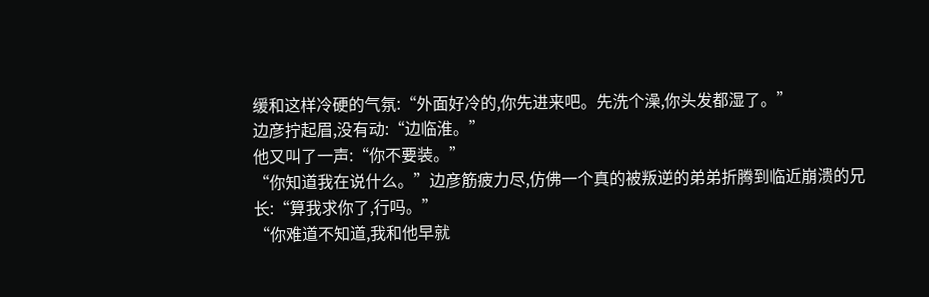缓和这样冷硬的气氛:“外面好冷的,你先进来吧。先洗个澡,你头发都湿了。”
边彦拧起眉,没有动:“边临淮。”
他又叫了一声:“你不要装。”
“你知道我在说什么。”边彦筋疲力尽,仿佛一个真的被叛逆的弟弟折腾到临近崩溃的兄长:“算我求你了,行吗。”
“你难道不知道,我和他早就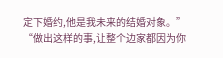定下婚约,他是我未来的结婚对象。”
“做出这样的事,让整个边家都因为你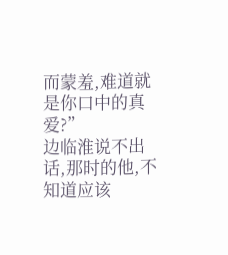而蒙羞,难道就是你口中的真爱?”
边临淮说不出话,那时的他,不知道应该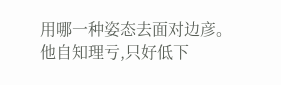用哪一种姿态去面对边彦。
他自知理亏,只好低下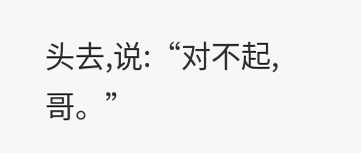头去,说:“对不起,哥。”